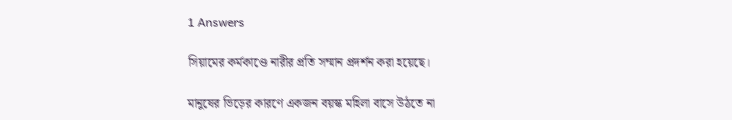1 Answers

সিয়ামের কর্মকাণ্ডে নারীর প্রতি সম্মান প্রদর্শন করা হয়েছে।

মানুষের ভিড়ের কারণে একজন বয়স্ক মহিলা বাসে উঠতে না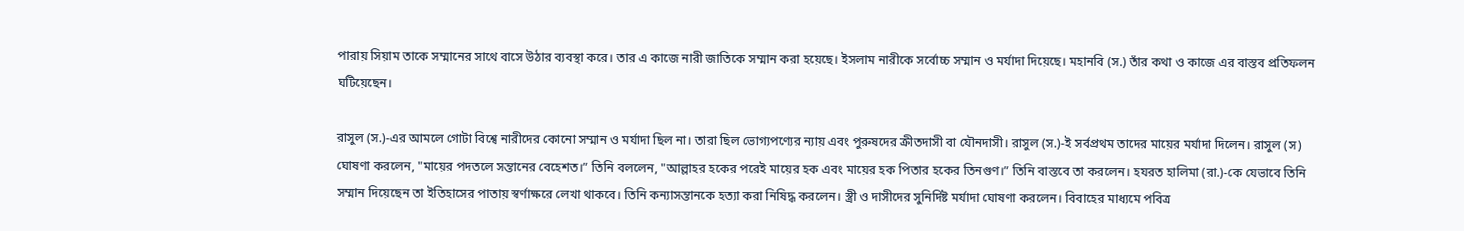পারায় সিয়াম তাকে সম্মানের সাথে বাসে উঠার ব্যবস্থা করে। তার এ কাজে নারী জাতিকে সম্মান করা হয়েছে। ইসলাম নারীকে সর্বোচ্চ সম্মান ও মর্যাদা দিয়েছে। মহানবি (স.) তাঁর কথা ও কাজে এর বাস্তব প্রতিফলন ঘটিয়েছেন।

রাসুল (স.)-এর আমলে গোটা বিশ্বে নারীদের কোনো সম্মান ও মর্যাদা ছিল না। তারা ছিল ভোগ্যপণ্যের ন্যায় এবং পুরুষদের ক্রীতদাসী বা যৌনদাসী। রাসুল (স.)-ই সর্বপ্রথম তাদের মায়ের মর্যাদা দিলেন। রাসুল (স) ঘোষণা করলেন, "মায়ের পদতলে সন্তানের বেহেশত।” তিনি বললেন, "আল্লাহর হকের পরেই মায়ের হক এবং মায়ের হক পিতার হকের তিনগুণ।” তিনি বাস্তবে তা করলেন। হযরত হালিমা (রা.)-কে যেভাবে তিনি সম্মান দিয়েছেন তা ইতিহাসের পাতায় স্বর্ণাক্ষরে লেখা থাকবে। তিনি কন্যাসন্তানকে হত্যা করা নিষিদ্ধ করলেন। স্ত্রী ও দাসীদের সুনির্দিষ্ট মর্যাদা ঘোষণা করলেন। বিবাহের মাধ্যমে পবিত্র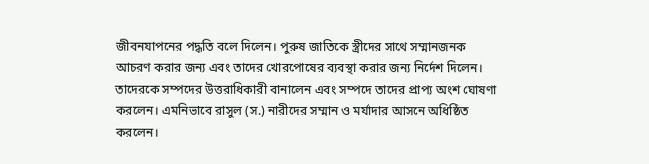জীবনযাপনের পদ্ধতি বলে দিলেন। পুরুষ জাতিকে স্ত্রীদের সাথে সম্মানজনক আচরণ করার জন্য এবং তাদের খোরপোষের ব্যবস্থা করার জন্য নির্দেশ দিলেন। তাদেরকে সম্পদের উত্তরাধিকারী বানালেন এবং সম্পদে তাদের প্রাপ্য অংশ ঘোষণা করলেন। এমনিভাবে রাসুল (স.) নারীদের সম্মান ও মর্যাদার আসনে অধিষ্ঠিত করলেন।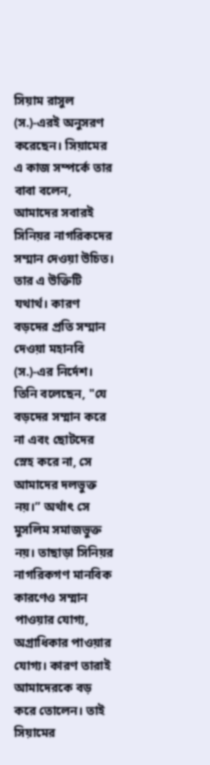সিয়াম রাসুল (স.)-এরই অনুসরণ করেছেন। সিয়ামের এ কাজ সম্পর্কে তার বাবা বলেন, আমাদের সবারই সিনিয়র নাগরিকদের সম্মান দেওয়া উচিত। তার এ উক্তিটি যথার্থ। কারণ বড়দের প্রতি সম্মান দেওয়া মহানবি (স.)-এর নির্দেশ। তিনি বলেছেন, "যে বড়দের সম্মান করে না এবং ছোটদের স্নেহ করে না, সে আমাদের দলভুক্ত নয়।” অর্থাৎ সে মুসলিম সমাজভুক্ত নয়। তাছাড়া সিনিয়র নাগরিকগণ মানবিক কারণেও সম্মান পাওয়ার যোগ্য, অগ্রাধিকার পাওয়ার যোগ্য। কারণ তারাই আমাদেরকে বড় করে তোলেন। তাই সিয়ামের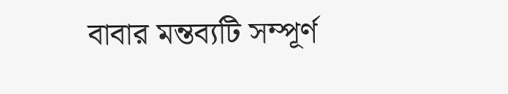বাবার মন্তব্যটি সম্পূর্ণ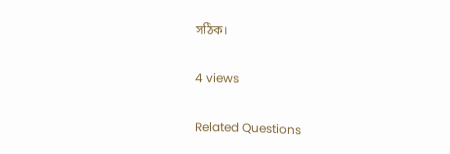সঠিক।

4 views

Related Questions